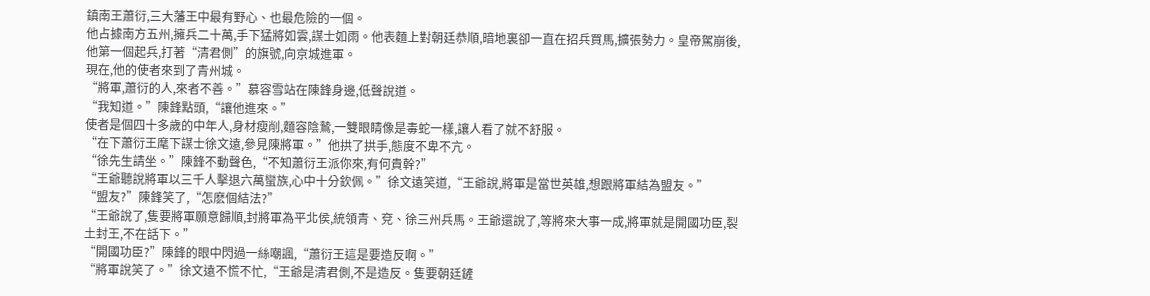鎮南王蕭衍,三大藩王中最有野心、也最危險的一個。
他占據南方五州,擁兵二十萬,手下猛將如雲,謀士如雨。他表麵上對朝廷恭順,暗地裏卻一直在招兵買馬,擴張勢力。皇帝駕崩後,他第一個起兵,打著“清君側”的旗號,向京城進軍。
現在,他的使者來到了青州城。
“將軍,蕭衍的人,來者不善。”慕容雪站在陳鋒身邊,低聲說道。
“我知道。”陳鋒點頭,“讓他進來。”
使者是個四十多歲的中年人,身材瘦削,麵容陰鷙,一雙眼睛像是毒蛇一樣,讓人看了就不舒服。
“在下蕭衍王麾下謀士徐文遠,參見陳將軍。”他拱了拱手,態度不卑不亢。
“徐先生請坐。”陳鋒不動聲色,“不知蕭衍王派你來,有何貴幹?”
“王爺聽說將軍以三千人擊退六萬蠻族,心中十分欽佩。”徐文遠笑道,“王爺說,將軍是當世英雄,想跟將軍結為盟友。”
“盟友?”陳鋒笑了,“怎麽個結法?”
“王爺說了,隻要將軍願意歸順,封將軍為平北侯,統領青、兗、徐三州兵馬。王爺還說了,等將來大事一成,將軍就是開國功臣,裂土封王,不在話下。”
“開國功臣?”陳鋒的眼中閃過一絲嘲諷,“蕭衍王這是要造反啊。”
“將軍說笑了。”徐文遠不慌不忙,“王爺是清君側,不是造反。隻要朝廷鏟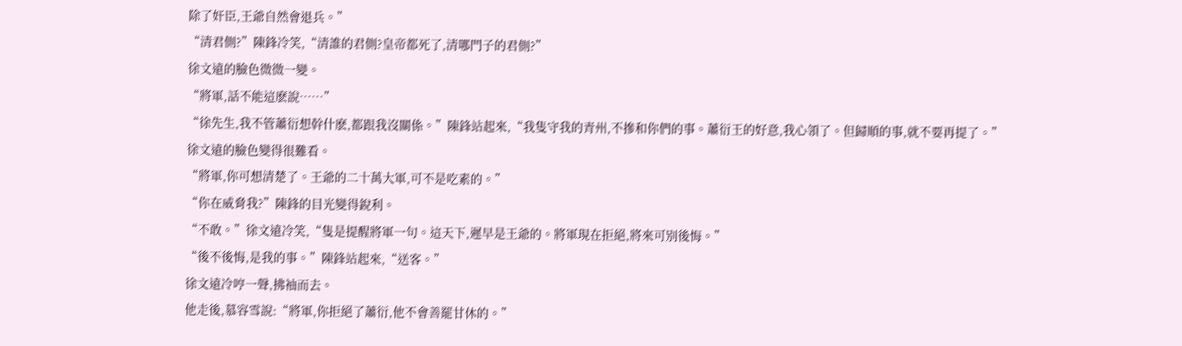除了奸臣,王爺自然會退兵。”
“清君側?”陳鋒冷笑,“清誰的君側?皇帝都死了,清哪門子的君側?”
徐文遠的臉色微微一變。
“將軍,話不能這麽說……”
“徐先生,我不管蕭衍想幹什麽,都跟我沒關係。”陳鋒站起來,“我隻守我的青州,不摻和你們的事。蕭衍王的好意,我心領了。但歸順的事,就不要再提了。”
徐文遠的臉色變得很難看。
“將軍,你可想清楚了。王爺的二十萬大軍,可不是吃素的。”
“你在威脅我?”陳鋒的目光變得銳利。
“不敢。”徐文遠冷笑,“隻是提醒將軍一句。這天下,遲早是王爺的。將軍現在拒絕,將來可別後悔。”
“後不後悔,是我的事。”陳鋒站起來,“送客。”
徐文遠冷哼一聲,拂袖而去。
他走後,慕容雪說:“將軍,你拒絕了蕭衍,他不會善罷甘休的。”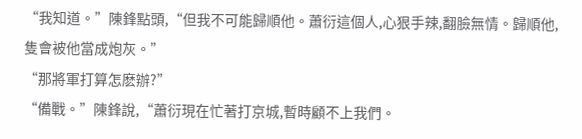“我知道。”陳鋒點頭,“但我不可能歸順他。蕭衍這個人,心狠手辣,翻臉無情。歸順他,隻會被他當成炮灰。”
“那將軍打算怎麽辦?”
“備戰。”陳鋒說,“蕭衍現在忙著打京城,暫時顧不上我們。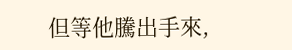但等他騰出手來,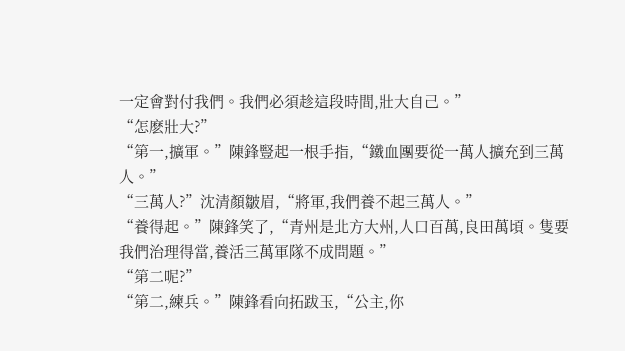一定會對付我們。我們必須趁這段時間,壯大自己。”
“怎麽壯大?”
“第一,擴軍。”陳鋒豎起一根手指,“鐵血團要從一萬人擴充到三萬人。”
“三萬人?”沈清顏皺眉,“將軍,我們養不起三萬人。”
“養得起。”陳鋒笑了,“青州是北方大州,人口百萬,良田萬頃。隻要我們治理得當,養活三萬軍隊不成問題。”
“第二呢?”
“第二,練兵。”陳鋒看向拓跋玉,“公主,你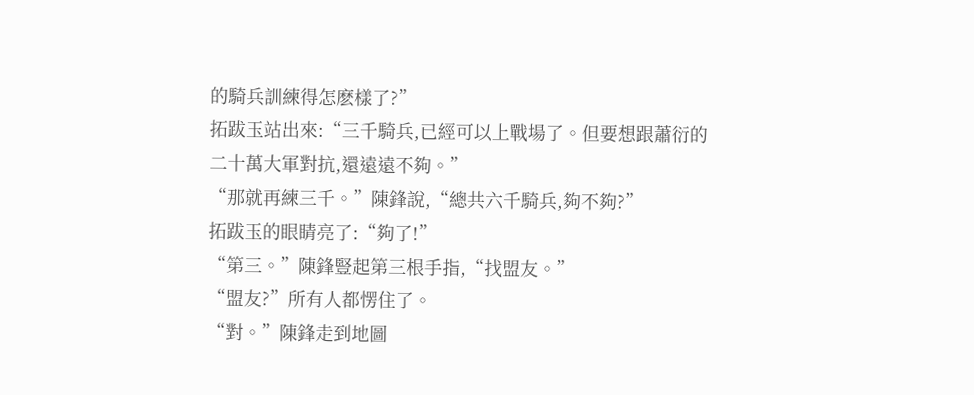的騎兵訓練得怎麽樣了?”
拓跋玉站出來:“三千騎兵,已經可以上戰場了。但要想跟蕭衍的二十萬大軍對抗,還遠遠不夠。”
“那就再練三千。”陳鋒說,“總共六千騎兵,夠不夠?”
拓跋玉的眼睛亮了:“夠了!”
“第三。”陳鋒豎起第三根手指,“找盟友。”
“盟友?”所有人都愣住了。
“對。”陳鋒走到地圖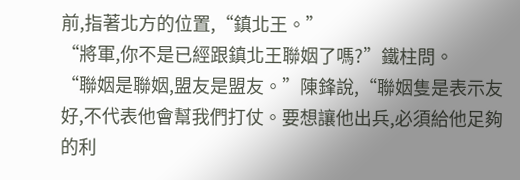前,指著北方的位置,“鎮北王。”
“將軍,你不是已經跟鎮北王聯姻了嗎?”鐵柱問。
“聯姻是聯姻,盟友是盟友。”陳鋒說,“聯姻隻是表示友好,不代表他會幫我們打仗。要想讓他出兵,必須給他足夠的利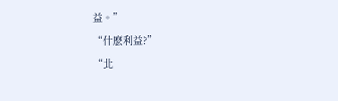益。”
“什麽利益?”
“北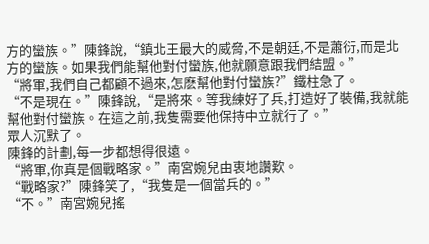方的蠻族。”陳鋒說,“鎮北王最大的威脅,不是朝廷,不是蕭衍,而是北方的蠻族。如果我們能幫他對付蠻族,他就願意跟我們結盟。”
“將軍,我們自己都顧不過來,怎麽幫他對付蠻族?”鐵柱急了。
“不是現在。”陳鋒說,“是將來。等我練好了兵,打造好了裝備,我就能幫他對付蠻族。在這之前,我隻需要他保持中立就行了。”
眾人沉默了。
陳鋒的計劃,每一步都想得很遠。
“將軍,你真是個戰略家。”南宮婉兒由衷地讚歎。
“戰略家?”陳鋒笑了,“我隻是一個當兵的。”
“不。”南宮婉兒搖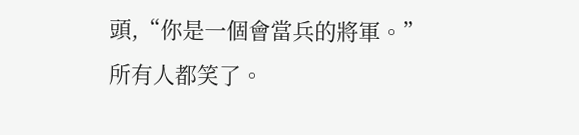頭,“你是一個會當兵的將軍。”
所有人都笑了。